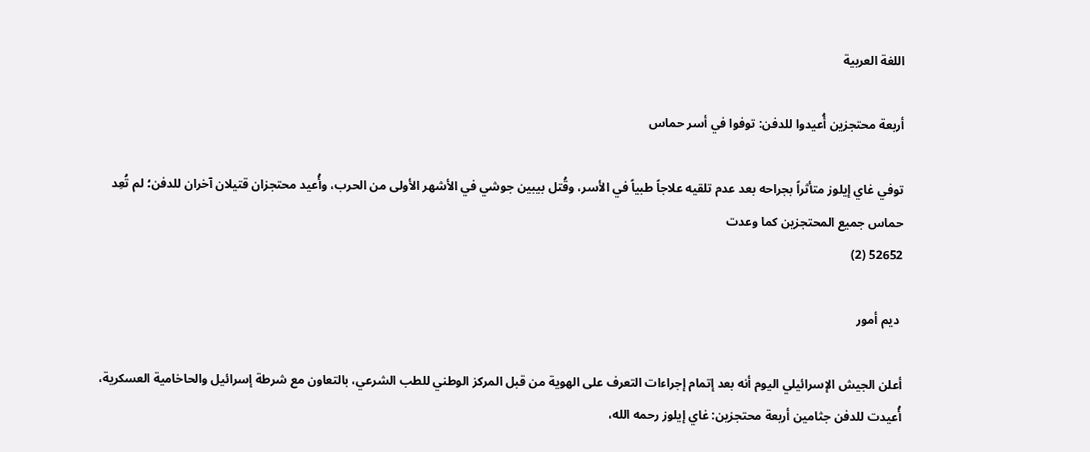اللغة العربية

أربعة محتجزين أُعيدوا للدفن: توفوا في أسر حماس

توفي غاي إيلوز متأثراً بجراحه بعد عدم تلقيه علاجاً طبياً في الأسر، وقُتل بيبين جوشي في الأشهر الأولى من الحرب، وأُعيد محتجزان قتيلان آخران للدفن؛ لم تُعِد حماس جميع المحتجزين كما وعدت
52652 (2)

 ديم أمور

أعلن الجيش الإسرائيلي اليوم أنه بعد إتمام إجراءات التعرف على الهوية من قبل المركز الوطني للطب الشرعي، بالتعاون مع شرطة إسرائيل والحاخامية العسكرية، أُعيدت للدفن جثامين أربعة محتجزين: غاي إيلوز رحمه الله،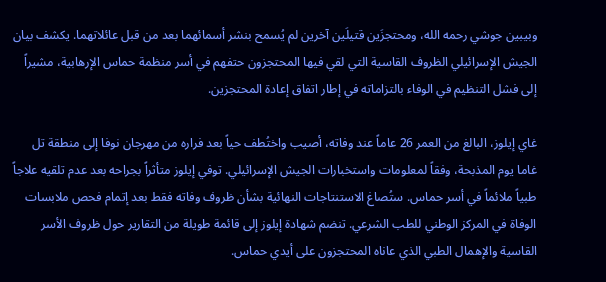وبيبين جوشي رحمه الله، ومحتجزَين قتيلَين آخرين لم يُسمح بنشر أسمائهما بعد من قبل عائلاتهما. يكشف بيان الجيش الإسرائيلي الظروف القاسية التي لقي فيها المحتجزون حتفهم في أسر منظمة حماس الإرهابية، مشيراً إلى فشل التنظيم في الوفاء بالتزاماته في إطار اتفاق إعادة المحتجزين.

غاي إيلوز، البالغ من العمر 26 عاماً عند وفاته، أصيب واختُطف حياً بعد فراره من مهرجان نوفا إلى منطقة تل غاما يوم المذبحة، وفقاً لمعلومات واستخبارات الجيش الإسرائيلي. توفي إيلوز متأثراً بجراحه بعد عدم تلقيه علاجاً طبياً ملائماً في أسر حماس. ستُصاغ الاستنتاجات النهائية بشأن ظروف وفاته فقط بعد إتمام فحص ملابسات الوفاة في المركز الوطني للطب الشرعي. تنضم شهادة إيلوز إلى قائمة طويلة من التقارير حول ظروف الأسر القاسية والإهمال الطبي الذي عاناه المحتجزون على أيدي حماس.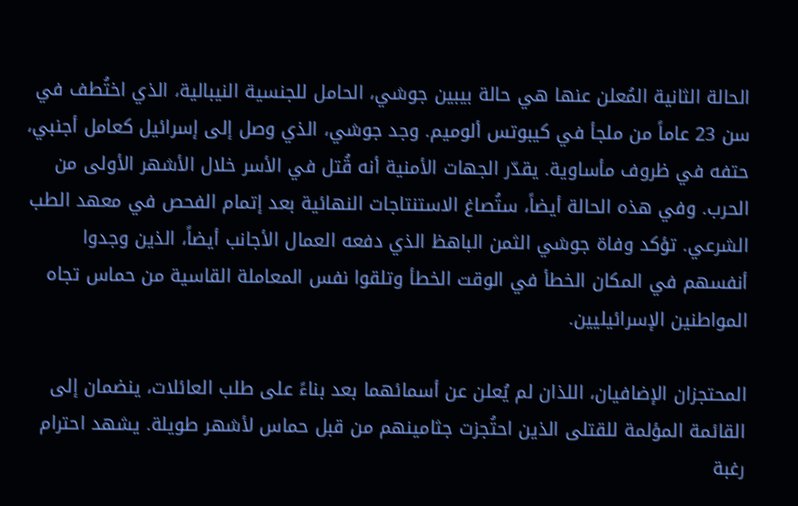الحالة الثانية المُعلن عنها هي حالة بيبين جوشي، الحامل للجنسية النيبالية، الذي اختُطف في سن 23 عاماً من ملجأ في كيبوتس ألوميم. وجد جوشي، الذي وصل إلى إسرائيل كعامل أجنبي، حتفه في ظروف مأساوية. يقدّر الجهات الأمنية أنه قُتل في الأسر خلال الأشهر الأولى من الحرب. وفي هذه الحالة أيضاً، ستُصاغ الاستنتاجات النهائية بعد إتمام الفحص في معهد الطب الشرعي. تؤكد وفاة جوشي الثمن الباهظ الذي دفعه العمال الأجانب أيضاً، الذين وجدوا أنفسهم في المكان الخطأ في الوقت الخطأ وتلقوا نفس المعاملة القاسية من حماس تجاه المواطنين الإسرائيليين.

المحتجزان الإضافيان، اللذان لم يُعلن عن أسمائهما بعد بناءً على طلب العائلات، ينضمان إلى القائمة المؤلمة للقتلى الذين احتُجزت جثامينهم من قبل حماس لأشهر طويلة. يشهد احترام رغبة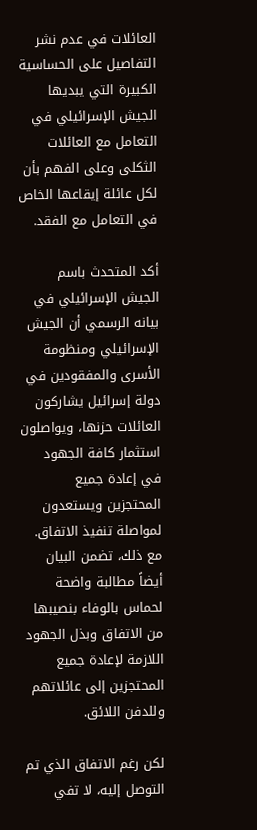العائلات في عدم نشر التفاصيل على الحساسية الكبيرة التي يبديها الجيش الإسرائيلي في التعامل مع العائلات الثكلى وعلى الفهم بأن لكل عائلة إيقاعها الخاص في التعامل مع الفقد.

أكد المتحدث باسم الجيش الإسرائيلي في بيانه الرسمي أن الجيش الإسرائيلي ومنظومة الأسرى والمفقودين في دولة إسرائيل يشاركون العائلات حزنها، ويواصلون استثمار كافة الجهود في إعادة جميع المحتجزين ويستعدون لمواصلة تنفيذ الاتفاق. مع ذلك، تضمن البيان أيضاً مطالبة واضحة لحماس بالوفاء بنصيبها من الاتفاق وبذل الجهود اللازمة لإعادة جميع المحتجزين إلى عائلاتهم وللدفن اللائق.

لكن رغم الاتفاق الذي تم التوصل إليه، لا تفي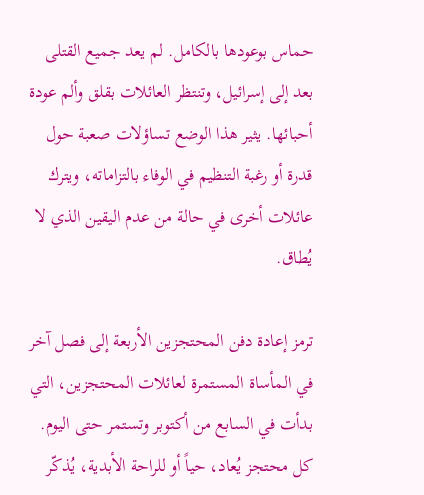حماس بوعودها بالكامل. لم يعد جميع القتلى بعد إلى إسرائيل، وتنتظر العائلات بقلق وألم عودة أحبائها. يثير هذا الوضع تساؤلات صعبة حول قدرة أو رغبة التنظيم في الوفاء بالتزاماته، ويترك عائلات أخرى في حالة من عدم اليقين الذي لا يُطاق.

ترمز إعادة دفن المحتجزين الأربعة إلى فصل آخر في المأساة المستمرة لعائلات المحتجزين، التي بدأت في السابع من أكتوبر وتستمر حتى اليوم. كل محتجز يُعاد، حياً أو للراحة الأبدية، يُذكّر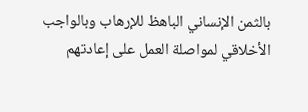بالثمن الإنساني الباهظ للإرهاب وبالواجب الأخلاقي لمواصلة العمل على إعادتهم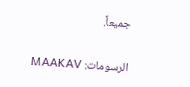جميعاً.

الرسومات: MAAKAV